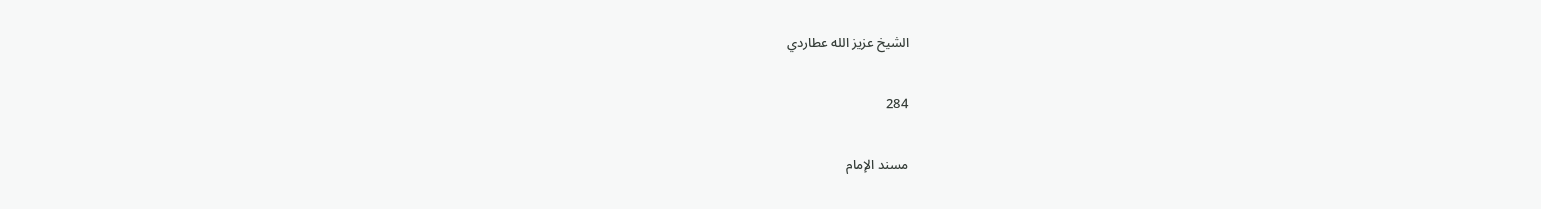الشيخ عزيز الله عطاردي

284

مسند الإمام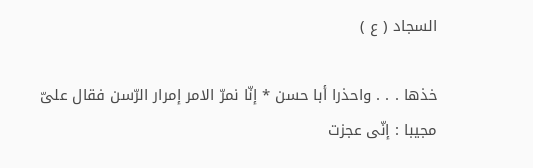السجاد ( ع )

خذها . . . واحذرا أبا حسن * إنّا نمرّ الامر إمرار الرّسن فقال علىّ مجيبا : إنّى عجزت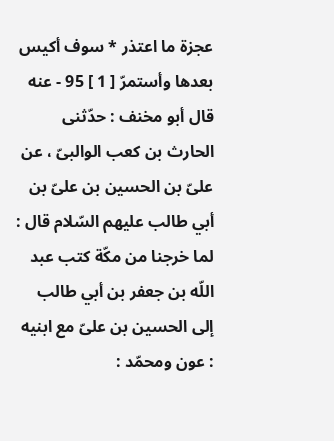عجزة ما اعتذر * سوف أكيس بعدها وأستمرّ [ 1 ] 95 - عنه قال أبو مخنف : حدّثنى الحارث بن كعب الوالبىّ ، عن علىّ بن الحسين بن علىّ بن أبي طالب عليهم السّلام قال : لما خرجنا من مكّة كتب عبد اللّه بن جعفر بن أبي طالب إلى الحسين بن علىّ مع ابنيه : عون ومحمّد :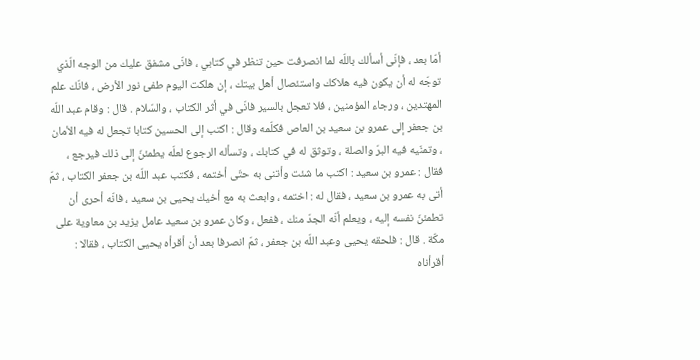أمّا بعد ، فإنّى أسألك باللّه لما انصرفت حين تنظر في كتابي ، فانّى مشفق عليك من الوجه الّذي توجّه له أن يكون فيه هلاكك واستئصال أهل بيتك ، إن هلكت اليوم طفئ نور الأرض ، فانّك علم المهتدين ، ورجاء المؤمنين ، فلا تعجل بالسير فانّى في أثر الكتاب ، والسّلام . قال : وقام عبد اللّه بن جعفر إلى عمرو بن سعيد بن العاص فكلّمه وقال : اكتب إلى الحسين كتابا تجعل له فيه الأمان ، وتمنّيه فيه البرّ والصلة ، وتوثق له في كتابك ، وتسأله الرجوع لعلّه يطمئنّ إلى ذلك فيرجع ، فقال : عمرو بن سعيد : اكتب ما شئت وأتنى به حتّى أختمه ، فكتب عبد اللّه بن جعفر الكتاب ، ثمّ أتى به عمرو بن سعيد ، فقال له : اختمه ، وابعث به مع أخيك يحيى بن سعيد ، فانّه أحرى أن تطمئنّ نفسه إليه ، ويعلم أنّه الجدّ منك ، ففعل ، وكان عمرو بن سعيد عامل يزيد بن معاوية على مكّة . قال : فلحقه يحيى وعبد اللّه بن جعفر ، ثمّ انصرفا بعد أن أقرأه يحيى الكتاب ، فقالا : أقرأناه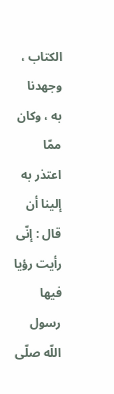الكتاب ، وجهدنا به ، وكان ممّا اعتذر به إلينا أن قال : إنّى رأيت رؤيا فيها رسول اللّه صلّى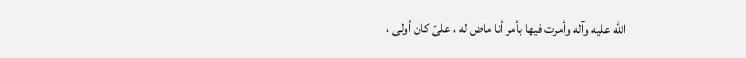اللّه عليه وآله وأمرت فيها بأمر أنا ماض له ، علىّ كان أولى ،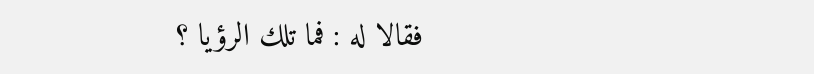فقالا له : فما تلك الرؤيا ؟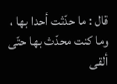قال : ما حدّثت أحدا بها ، وما كنت محدّث بها حتّى ألقى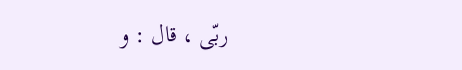ربّى ، قال : و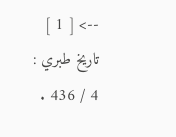--> [ 1 ] تاريخ طبري : 4 / 436 .